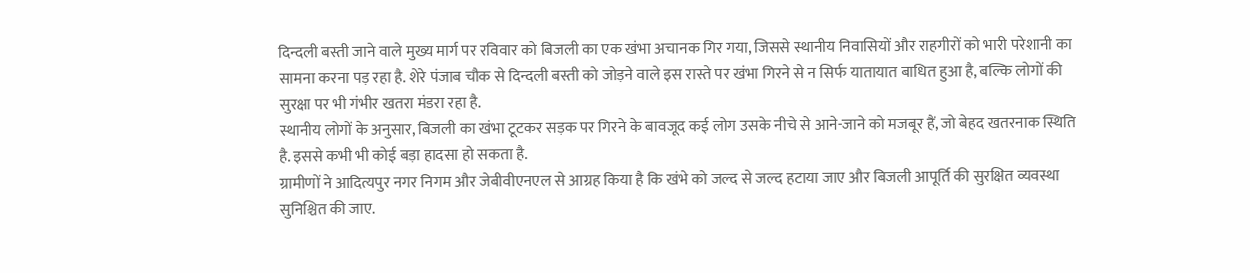दिन्दली बस्ती जाने वाले मुख्य मार्ग पर रविवार को बिजली का एक खंभा अचानक गिर गया, जिससे स्थानीय निवासियों और राहगीरों को भारी परेशानी का सामना करना पड़ रहा है. शेरे पंजाब चौक से दिन्दली बस्ती को जोड़ने वाले इस रास्ते पर खंभा गिरने से न सिर्फ यातायात बाधित हुआ है, बल्कि लोगों की सुरक्षा पर भी गंभीर खतरा मंडरा रहा है.
स्थानीय लोगों के अनुसार, बिजली का खंभा टूटकर सड़क पर गिरने के बावजूद कई लोग उसके नीचे से आने-जाने को मजबूर हैं, जो बेहद खतरनाक स्थिति है. इससे कभी भी कोई बड़ा हादसा हो सकता है.
ग्रामीणों ने आदित्यपुर नगर निगम और जेबीवीएनएल से आग्रह किया है कि खंभे को जल्द से जल्द हटाया जाए और बिजली आपूर्ति की सुरक्षित व्यवस्था सुनिश्चित की जाए.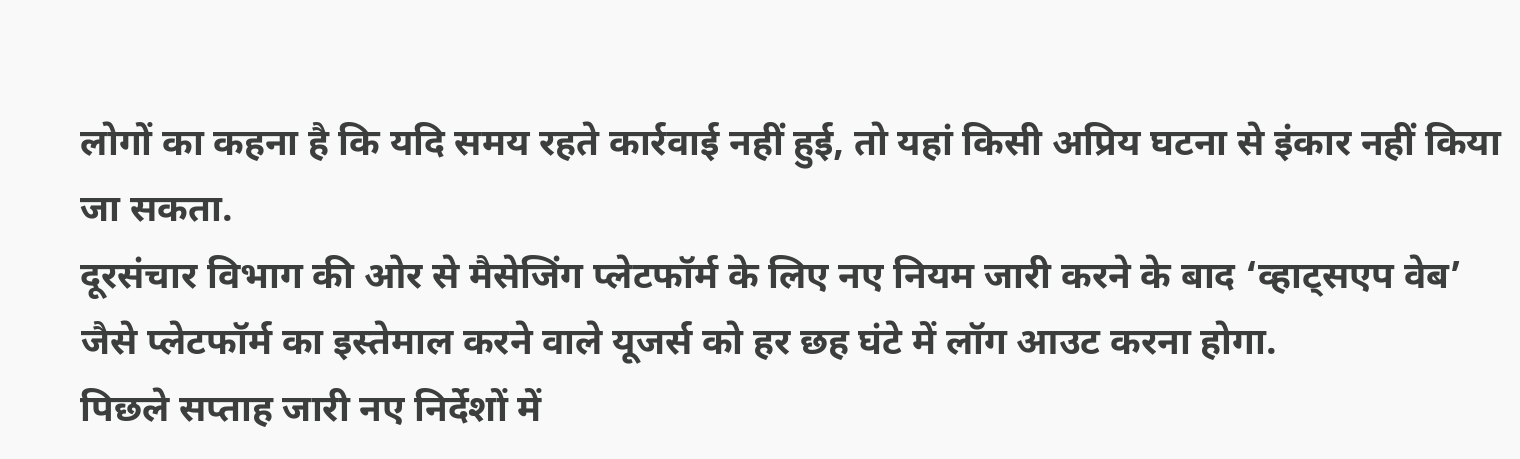लोगों का कहना है कि यदि समय रहते कार्रवाई नहीं हुई, तो यहां किसी अप्रिय घटना से इंकार नहीं किया जा सकता.
दूरसंचार विभाग की ओर से मैसेजिंग प्लेटफॉर्म के लिए नए नियम जारी करने के बाद ‘व्हाट्सएप वेब’ जैसे प्लेटफॉर्म का इस्तेमाल करने वाले यूजर्स को हर छह घंटे में लॉग आउट करना होगा.
पिछले सप्ताह जारी नए निर्देशों में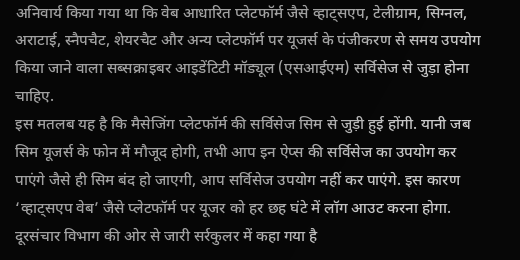अनिवार्य किया गया था कि वेब आधारित प्लेटफॉर्म जैसे व्हाट्सएप, टेलीग्राम, सिग्नल, अराटाई, स्नैपचैट, शेयरचैट और अन्य प्लेटफॉर्म पर यूजर्स के पंजीकरण से समय उपयोग किया जाने वाला सब्सक्राइबर आइडेंटिटी मॉड्यूल (एसआईएम) सर्विसेज से जुड़ा होना चाहिए.
इस मतलब यह है कि मैसेजिंग प्लेटफॉर्म की सर्विसेज सिम से जुड़ी हुई होंगी. यानी जब सिम यूजर्स के फोन में मौजूद होगी, तभी आप इन ऐप्स की सर्विसेज का उपयोग कर पाएंगे जैसे ही सिम बंद हो जाएगी, आप सर्विसेज उपयोग नहीं कर पाएंगे. इस कारण ‘व्हाट्सएप वेब’ जैसे प्लेटफॉर्म पर यूजर को हर छह घंटे में लॉग आउट करना होगा.
दूरसंचार विभाग की ओर से जारी सर्रकुलर में कहा गया है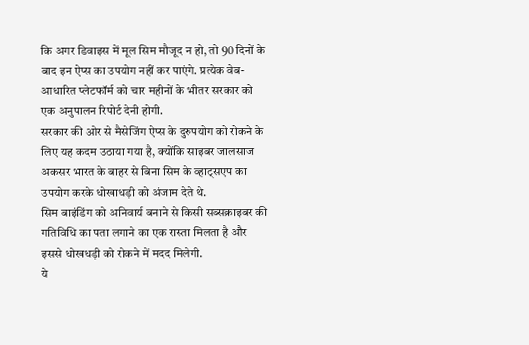कि अगर डिवाइस में मूल सिम मौजूद न हो, तो 90 दिनों के बाद इन ऐप्स का उपयोग नहीं कर पाएंगे. प्रत्येक वेब-आधारित प्लेटफॉर्म को चार महीनों के भीतर सरकार को एक अनुपालन रिपोर्ट देनी होगी.
सरकार की ओर से मैसेजिंग ऐप्स के दुरुपयोग को रोकने के लिए यह कदम उठाया गया है, क्योंकि साइबर जालसाज अकसर भारत के बाहर से बिना सिम के व्हाट्सएप का उपयोग करके धोखाधड़ी को अंजाम देते थे.
सिम बाइंडिंग को अनिवार्य बनाने से किसी सब्सक्राइबर की गतिविधि का पता लगाने का एक रास्ता मिलता है और इससे धोखधड़ी को रोकने में मदद मिलेगी.
ये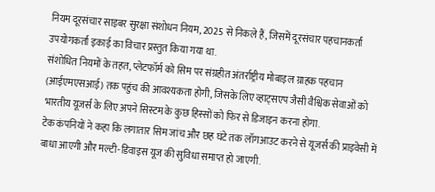नियम दूरसंचार साइबर सुरक्षा संशोधन नियम, 2025 से निकले हैं, जिसमें दूरसंचार पहचानकर्ता उपयोगकर्ता इकाई का विचार प्रस्तुत किया गया था.
संशोधित नियमों के तहत, प्लेटफॉर्म को सिम पर संग्रहीत अंतर्राष्ट्रीय मोबाइल ग्राहक पहचान (आईएमएसआई) तक पहुंच की आवश्यकता होगी, जिसके लिए व्हाट्सएप जैसी वैश्विक सेवाओं को भारतीय यूजर्स के लिए अपने सिस्टम के कुछ हिस्सों को फिर से डिजाइन करना होगा.
टेक कंपनियों ने कहा कि लगातार सिम जांच और छह घंटे तक लॉगआउट करने से यूजर्स की प्राइवेसी में बाधा आएगी और मल्टी-डिवाइस यूज की सुविधा समाप्त हो जाएगी.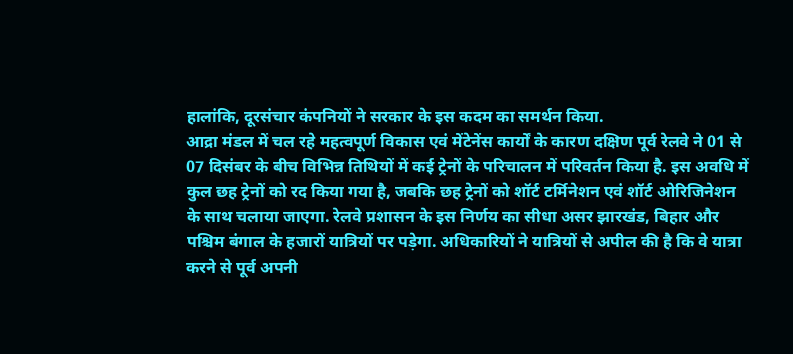हालांकि, दूरसंचार कंपनियों ने सरकार के इस कदम का समर्थन किया.
आद्रा मंडल में चल रहे महत्वपूर्ण विकास एवं मेंटेनेंस कार्यों के कारण दक्षिण पूर्व रेलवे ने 01 से 07 दिसंबर के बीच विभिन्न तिथियों में कई ट्रेनों के परिचालन में परिवर्तन किया है. इस अवधि में कुल छह ट्रेनों को रद किया गया है, जबकि छह ट्रेनों को शॉर्ट टर्मिनेशन एवं शॉर्ट ओरिजिनेशन के साथ चलाया जाएगा. रेलवे प्रशासन के इस निर्णय का सीधा असर झारखंड, बिहार और पश्चिम बंगाल के हजारों यात्रियों पर पड़ेगा. अधिकारियों ने यात्रियों से अपील की है कि वे यात्रा करने से पूर्व अपनी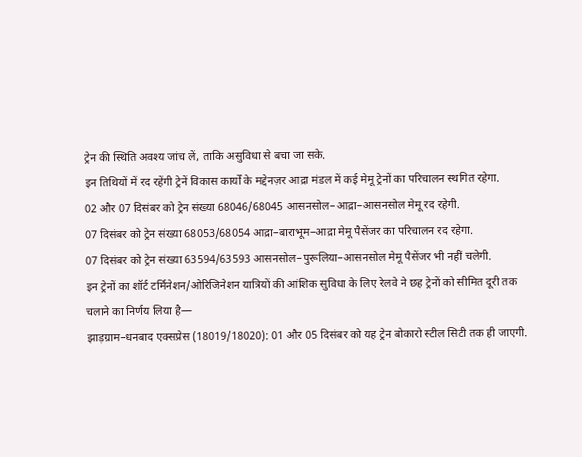ट्रेन की स्थिति अवश्य जांच लें, ताकि असुविधा से बचा जा सके.
इन तिथियों में रद रहेंगी ट्रेनें विकास कार्यों के मद्देनज़र आद्रा मंडल में कई मेमू ट्रेनों का परिचालन स्थगित रहेगा.
02 और 07 दिसंबर को ट्रेन संख्या 68046/68045 आसनसोल–आद्रा–आसनसोल मेमू रद रहेगी.
07 दिसंबर को ट्रेन संख्या 68053/68054 आद्रा–बाराभूम–आद्रा मेमू पैसेंजर का परिचालन रद रहेगा.
07 दिसंबर को ट्रेन संख्या 63594/63593 आसनसोल–पुरूलिया–आसनसोल मेमू पैसेंजर भी नहीं चलेगी.
इन ट्रेनों का शॉर्ट टर्मिनेशन/ओरिजिनेशन यात्रियों की आंशिक सुविधा के लिए रेलवे ने छह ट्रेनों को सीमित दूरी तक चलाने का निर्णय लिया है—
झाड़ग्राम–धनबाद एक्सप्रेस (18019/18020): 01 और 05 दिसंबर को यह ट्रेन बोकारो स्टील सिटी तक ही जाएगी.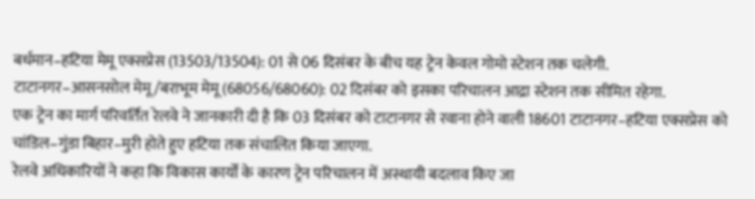बर्धमान–हटिया मेमू एक्सप्रेस (13503/13504): 01 से 06 दिसंबर के बीच यह ट्रेन केवल गोमो स्टेशन तक चलेगी.
टाटानगर–आसनसोल मेमू/बराभूम मेमू (68056/68060): 02 दिसंबर को इसका परिचालन आद्रा स्टेशन तक सीमित रहेगा.
एक ट्रेन का मार्ग परिवर्तित रेलवे ने जानकारी दी है कि 03 दिसंबर को टाटानगर से रवाना होने वाली 18601 टाटानगर–हटिया एक्सप्रेस को चांडिल–गुंडा बिहार–मुरी होते हुए हटिया तक संचालित किया जाएगा.
रेलवे अधिकारियों ने कहा कि विकास कार्यों के कारण ट्रेन परिचालन में अस्थायी बदलाव किए जा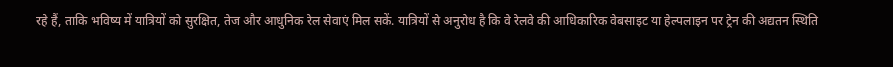रहे हैं, ताकि भविष्य में यात्रियों को सुरक्षित, तेज और आधुनिक रेल सेवाएं मिल सकें. यात्रियों से अनुरोध है कि वे रेलवे की आधिकारिक वेबसाइट या हेल्पलाइन पर ट्रेन की अद्यतन स्थिति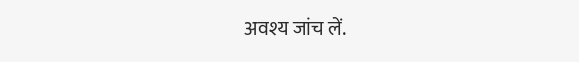अवश्य जांच लें.